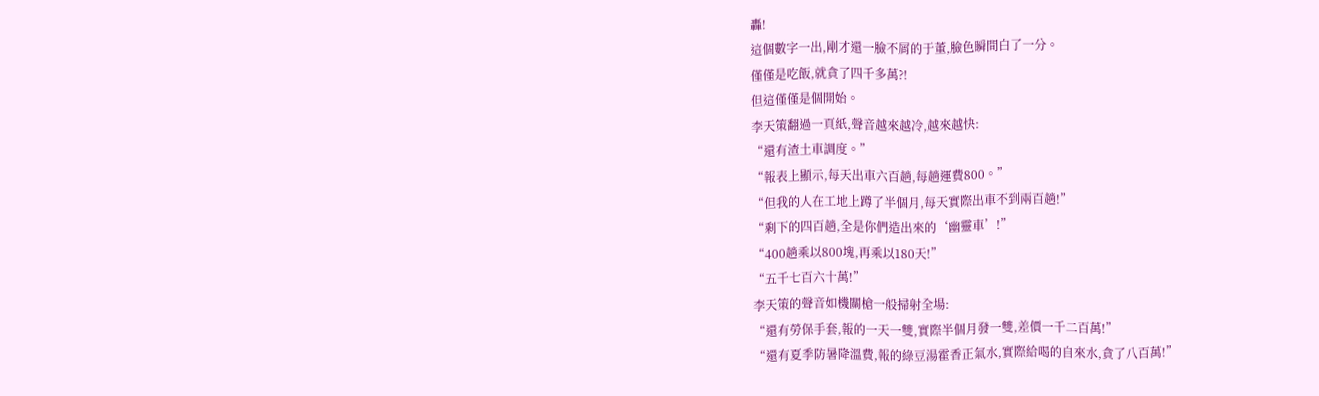轟!
這個數字一出,剛才還一臉不屑的于董,臉色瞬間白了一分。
僅僅是吃飯,就貪了四千多萬?!
但這僅僅是個開始。
李天策翻過一頁紙,聲音越來越冷,越來越快:
“還有渣土車調度。”
“報表上顯示,每天出車六百趟,每趟運費800。”
“但我的人在工地上蹲了半個月,每天實際出車不到兩百趟!”
“剩下的四百趟,全是你們造出來的‘幽靈車’!”
“400趟乘以800塊,再乘以180天!”
“五千七百六十萬!”
李天策的聲音如機關槍一般掃射全場:
“還有勞保手套,報的一天一雙,實際半個月發一雙,差價一千二百萬!”
“還有夏季防暑降溫費,報的綠豆湯霍香正氣水,實際給喝的自來水,貪了八百萬!”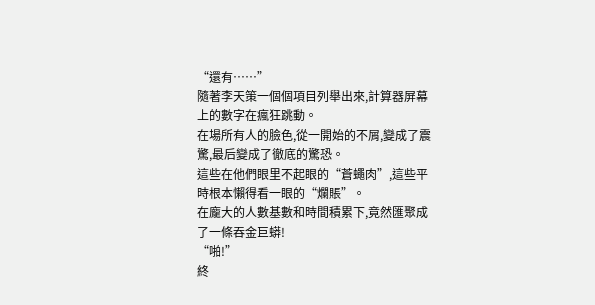“還有……”
隨著李天策一個個項目列舉出來,計算器屏幕上的數字在瘋狂跳動。
在場所有人的臉色,從一開始的不屑,變成了震驚,最后變成了徹底的驚恐。
這些在他們眼里不起眼的“蒼蠅肉”,這些平時根本懶得看一眼的“爛賬”。
在龐大的人數基數和時間積累下,竟然匯聚成了一條吞金巨蟒!
“啪!”
終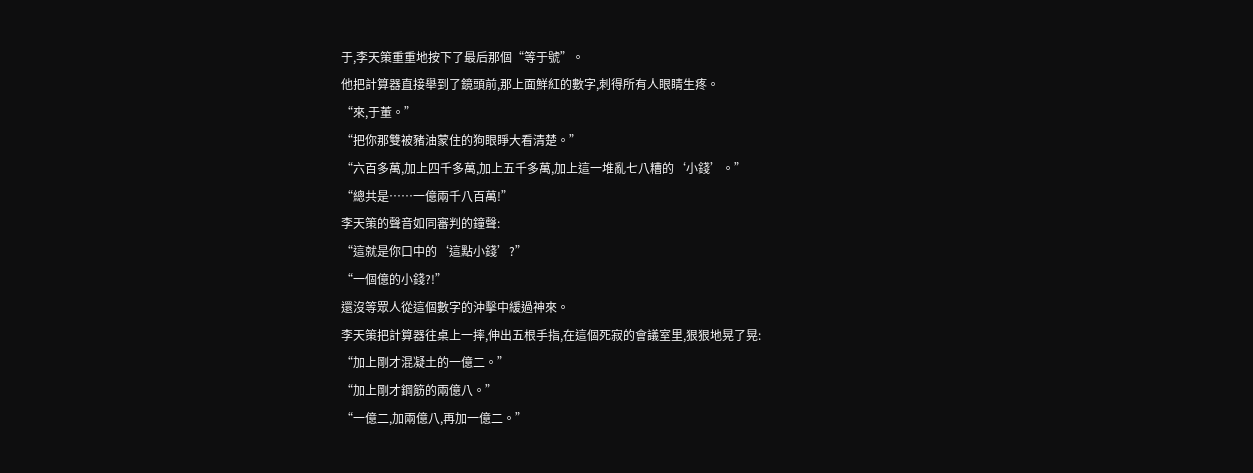于,李天策重重地按下了最后那個“等于號”。
他把計算器直接舉到了鏡頭前,那上面鮮紅的數字,刺得所有人眼睛生疼。
“來,于董。”
“把你那雙被豬油蒙住的狗眼睜大看清楚。”
“六百多萬,加上四千多萬,加上五千多萬,加上這一堆亂七八糟的‘小錢’。”
“總共是……一億兩千八百萬!”
李天策的聲音如同審判的鐘聲:
“這就是你口中的‘這點小錢’?”
“一個億的小錢?!”
還沒等眾人從這個數字的沖擊中緩過神來。
李天策把計算器往桌上一摔,伸出五根手指,在這個死寂的會議室里,狠狠地晃了晃:
“加上剛才混凝土的一億二。”
“加上剛才鋼筋的兩億八。”
“一億二,加兩億八,再加一億二。”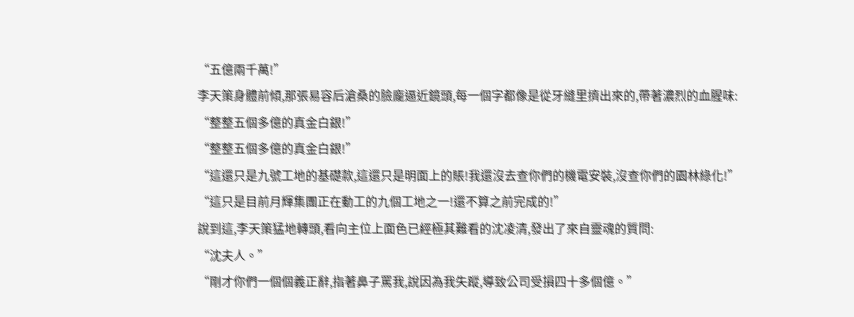“五億兩千萬!”
李天策身體前傾,那張易容后滄桑的臉龐逼近鏡頭,每一個字都像是從牙縫里擠出來的,帶著濃烈的血腥味:
“整整五個多億的真金白銀!”
“整整五個多億的真金白銀!”
“這還只是九號工地的基礎款,這還只是明面上的賬!我還沒去查你們的機電安裝,沒查你們的園林綠化!”
“這只是目前月輝集團正在動工的九個工地之一!還不算之前完成的!”
說到這,李天策猛地轉頭,看向主位上面色已經極其難看的沈凌清,發出了來自靈魂的質問:
“沈夫人。”
“剛才你們一個個義正辭,指著鼻子罵我,說因為我失蹤,導致公司受損四十多個億。”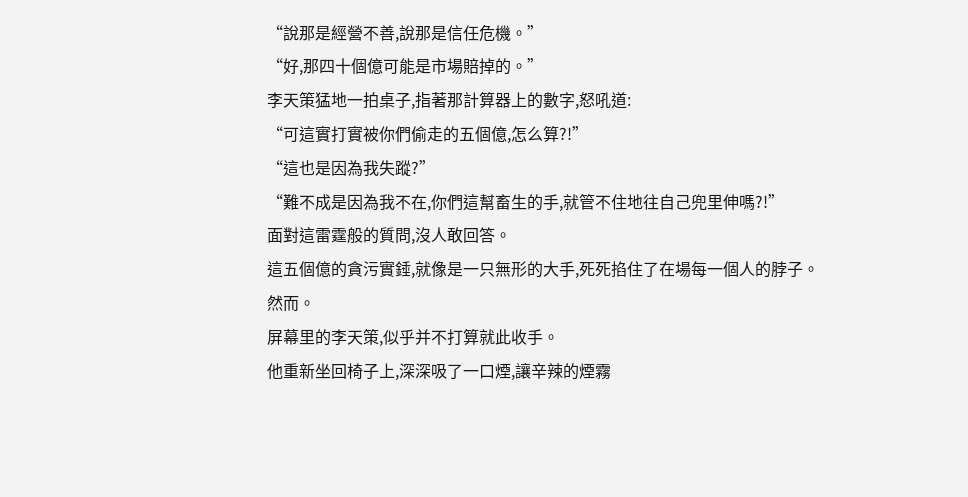“說那是經營不善,說那是信任危機。”
“好,那四十個億可能是市場賠掉的。”
李天策猛地一拍桌子,指著那計算器上的數字,怒吼道:
“可這實打實被你們偷走的五個億,怎么算?!”
“這也是因為我失蹤?”
“難不成是因為我不在,你們這幫畜生的手,就管不住地往自己兜里伸嗎?!”
面對這雷霆般的質問,沒人敢回答。
這五個億的貪污實錘,就像是一只無形的大手,死死掐住了在場每一個人的脖子。
然而。
屏幕里的李天策,似乎并不打算就此收手。
他重新坐回椅子上,深深吸了一口煙,讓辛辣的煙霧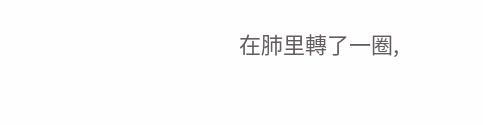在肺里轉了一圈,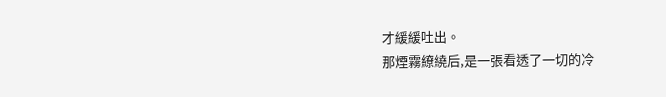才緩緩吐出。
那煙霧繚繞后,是一張看透了一切的冷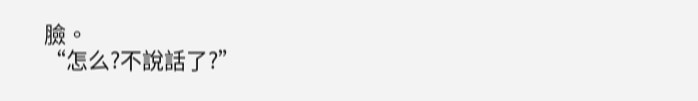臉。
“怎么?不說話了?”